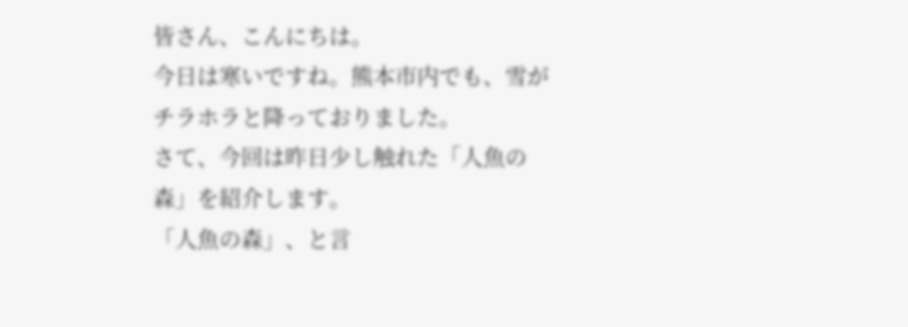皆さん、こんにちは。
今日は寒いですね。熊本市内でも、雪がチラホラと降っておりました。
さて、今回は昨日少し触れた「人魚の森」を紹介します。
「人魚の森」、と言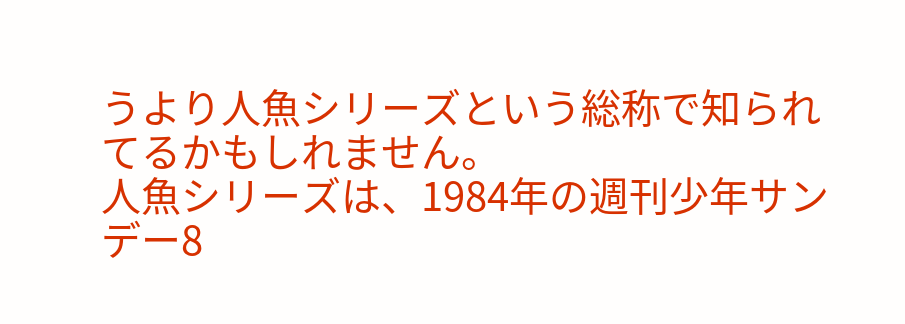うより人魚シリーズという総称で知られてるかもしれません。
人魚シリーズは、1984年の週刊少年サンデー8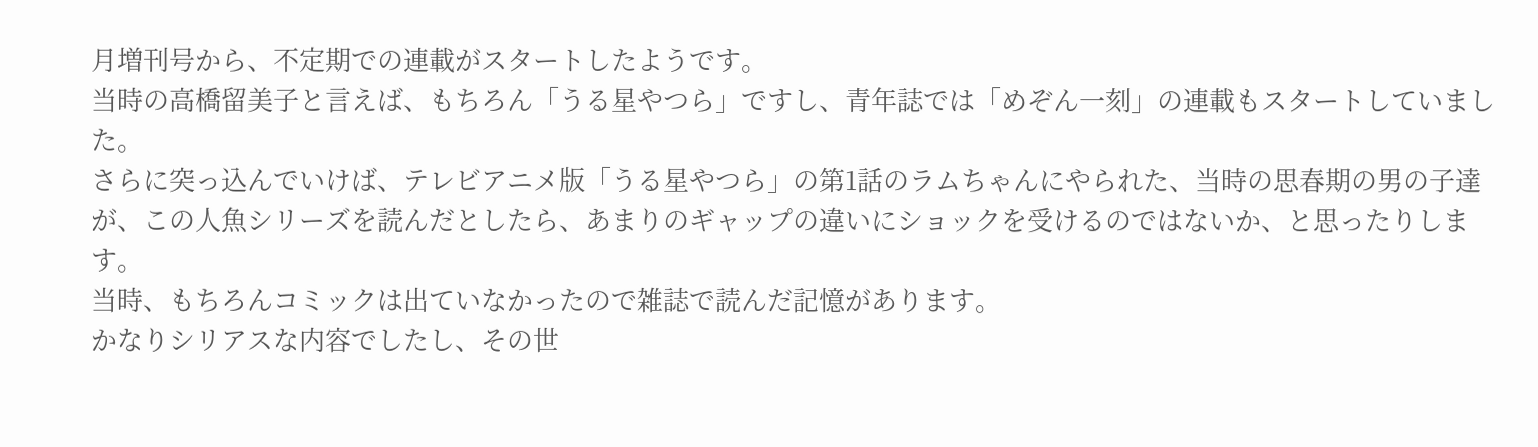月増刊号から、不定期での連載がスタートしたようです。
当時の高橋留美子と言えば、もちろん「うる星やつら」ですし、青年誌では「めぞん一刻」の連載もスタートしていました。
さらに突っ込んでいけば、テレビアニメ版「うる星やつら」の第1話のラムちゃんにやられた、当時の思春期の男の子達が、この人魚シリーズを読んだとしたら、あまりのギャップの違いにショックを受けるのではないか、と思ったりします。
当時、もちろんコミックは出ていなかったので雑誌で読んだ記憶があります。
かなりシリアスな内容でしたし、その世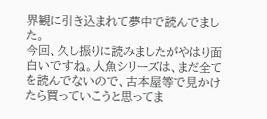界観に引き込まれて夢中で読んでました。
今回、久し振りに読みましたがやはり面白いですね。人魚シリーズは、まだ全てを読んでないので、古本屋等で見かけたら買っていこうと思ってま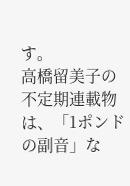す。
高橋留美子の不定期連載物は、「1ポンドの副音」な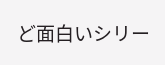ど面白いシリー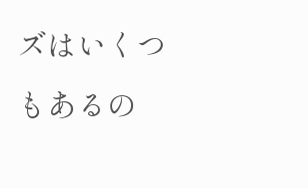ズはいくつもあるの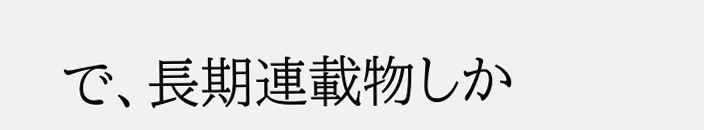で、長期連載物しか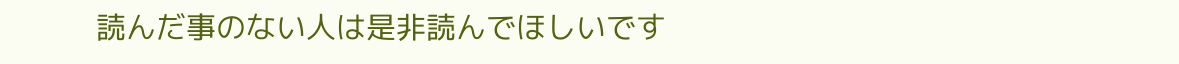読んだ事のない人は是非読んでほしいです